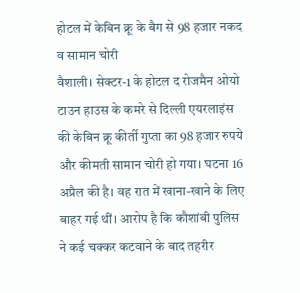होटल में केबिन क्रू के बैग से 98 हजार नकद व सामान चोरी
वैशाली। सेक्टर-1 के होटल द रोजमैन ओयो टाउन हाउस के कमरे से दिल्ली एयरलाइंस की केबिन क्रू कीर्ती गुप्ता का 98 हजार रुपये और कीमती सामान चोरी हो गया। घटना 16 अप्रैल की है। वह रात में खाना-खाने के लिए बाहर गई थीं। आरोप है कि कौशांबी पुलिस ने कई चक्कर कटवाने के बाद तहरीर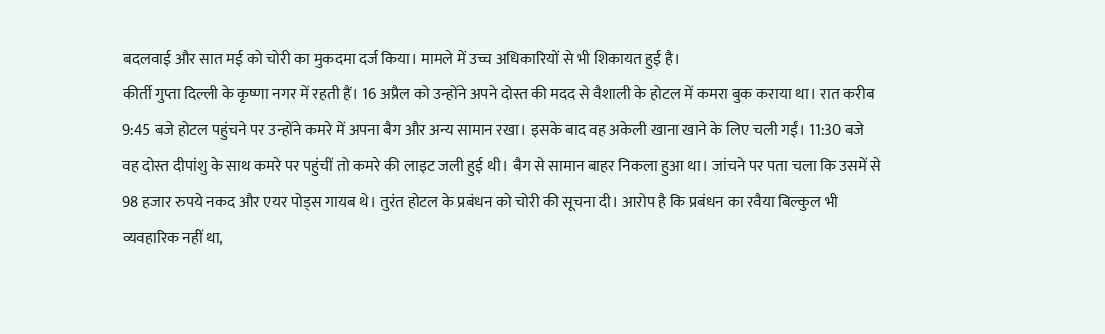बदलवाई और सात मई को चोरी का मुकदमा दर्ज किया। मामले में उच्च अधिकारियों से भी शिकायत हुई है।
कीर्ती गुप्ता दिल्ली के कृष्णा नगर में रहती हैं। 16 अप्रैल को उन्होंने अपने दोस्त की मदद से वैशाली के होटल में कमरा बुक कराया था। रात करीब 9:45 बजे होटल पहुंचने पर उन्होंने कमरे में अपना बैग और अन्य सामान रखा। इसके बाद वह अकेली खाना खाने के लिए चली गईं। 11:30 बजे वह दोस्त दीपांशु के साथ कमरे पर पहुंचीं तो कमरे की लाइट जली हुई थी। बैग से सामान बाहर निकला हुआ था। जांचने पर पता चला कि उसमें से 98 हजार रुपये नकद और एयर पोड्स गायब थे। तुरंत होटल के प्रबंधन को चोरी की सूचना दी। आरोप है कि प्रबंधन का रवैया बिल्कुल भी व्यवहारिक नहीं था,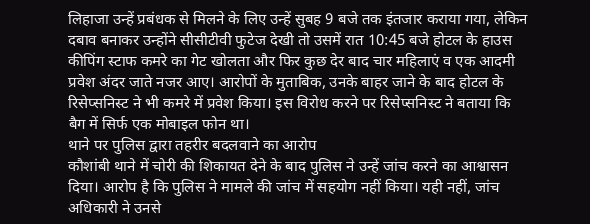लिहाजा उन्हें प्रबंधक से मिलने के लिए उन्हें सुबह 9 बजे तक इंतजार कराया गया, लेकिन दबाव बनाकर उन्होंने सीसीटीवी फुटेज देखी तो उसमें रात 10:45 बजे होटल के हाउस कीपिंग स्टाफ कमरे का गेट खोलता और फिर कुछ देर बाद चार महिलाएं व एक आदमी प्रवेश अंदर जाते नजर आए। आरोपों के मुताबिक, उनके बाहर जाने के बाद होटल के रिसेप्सनिस्ट ने भी कमरे में प्रवेश किया। इस विरोध करने पर रिसेप्सनिस्ट ने बताया कि बैग में सिर्फ एक मोबाइल फोन था।
थाने पर पुलिस द्वारा तहरीर बदलवाने का आरोप
कौशांबी थाने में चोरी की शिकायत देने के बाद पुलिस ने उन्हें जांच करने का आश्वासन दिया। आरोप है कि पुलिस ने मामले की जांच में सहयोग नहीं किया। यही नहीं, जांच अधिकारी ने उनसे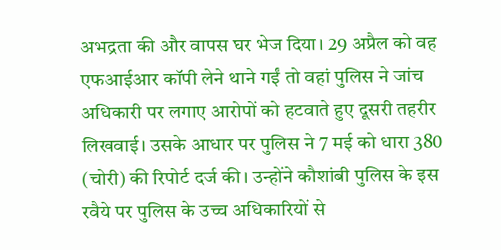अभद्रता की और वापस घर भेज दिया। 29 अप्रैल को वह एफआईआर कॉपी लेने थाने गईं तो वहां पुलिस ने जांच अधिकारी पर लगाए आरोपों को हटवाते हुए दूसरी तहरीर लिखवाई। उसके आधार पर पुलिस ने 7 मई को धारा 380 (चोरी) की रिपोर्ट दर्ज की। उन्होंने कौशांबी पुलिस के इस रवैये पर पुलिस के उच्च अधिकारियों से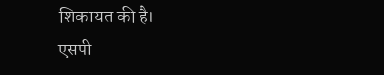शिकायत की है।
एसपी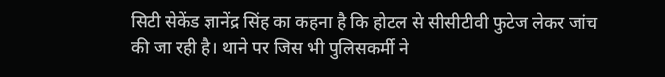सिटी सेकेंड ज्ञानेंद्र सिंह का कहना है कि होटल से सीसीटीवी फुटेज लेकर जांच की जा रही है। थाने पर जिस भी पुलिसकर्मी ने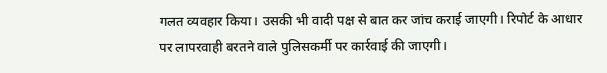गलत व्यवहार किया। उसकी भी वादी पक्ष से बात कर जांच कराई जाएगी। रिपोर्ट के आधार पर लापरवाही बरतने वाले पुलिसकर्मी पर कार्रवाई की जाएगी।